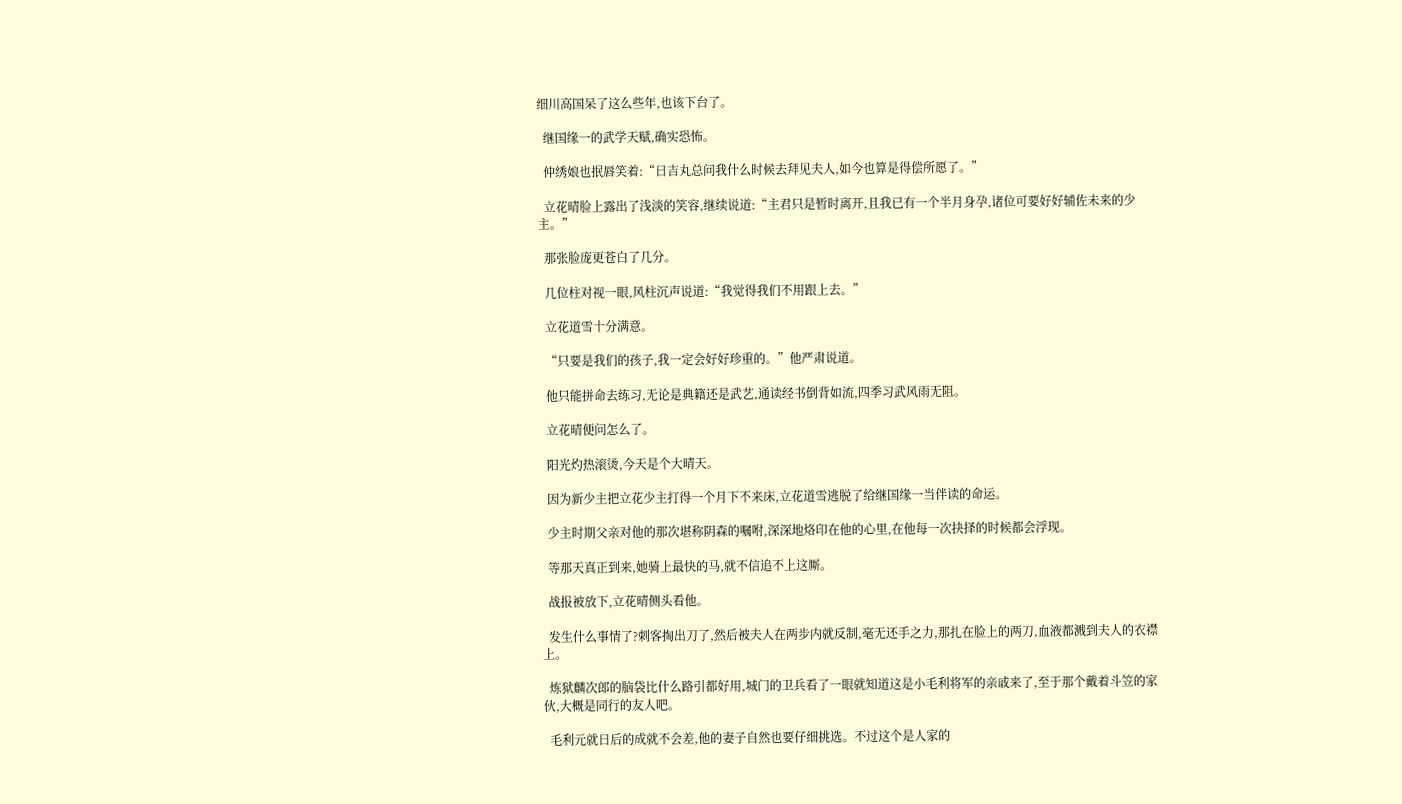细川高国呆了这么些年,也该下台了。

  继国缘一的武学天赋,确实恐怖。

  仲绣娘也抿唇笑着:“日吉丸总问我什么时候去拜见夫人,如今也算是得偿所愿了。”

  立花晴脸上露出了浅淡的笑容,继续说道:“主君只是暂时离开,且我已有一个半月身孕,诸位可要好好辅佐未来的少主。”

  那张脸庞更苍白了几分。

  几位柱对视一眼,风柱沉声说道:“我觉得我们不用跟上去。”

  立花道雪十分满意。

  “只要是我们的孩子,我一定会好好珍重的。”他严肃说道。

  他只能拼命去练习,无论是典籍还是武艺,通读经书倒背如流,四季习武风雨无阻。

  立花晴便问怎么了。

  阳光灼热滚烫,今天是个大晴天。

  因为新少主把立花少主打得一个月下不来床,立花道雪逃脱了给继国缘一当伴读的命运。

  少主时期父亲对他的那次堪称阴森的嘱咐,深深地烙印在他的心里,在他每一次抉择的时候都会浮现。

  等那天真正到来,她骑上最快的马,就不信追不上这厮。

  战报被放下,立花晴侧头看他。

  发生什么事情了?刺客掏出刀了,然后被夫人在两步内就反制,毫无还手之力,那扎在脸上的两刀,血液都溅到夫人的衣襟上。

  炼狱麟次郎的脑袋比什么路引都好用,城门的卫兵看了一眼就知道这是小毛利将军的亲戚来了,至于那个戴着斗笠的家伙,大概是同行的友人吧。

  毛利元就日后的成就不会差,他的妻子自然也要仔细挑选。不过这个是人家的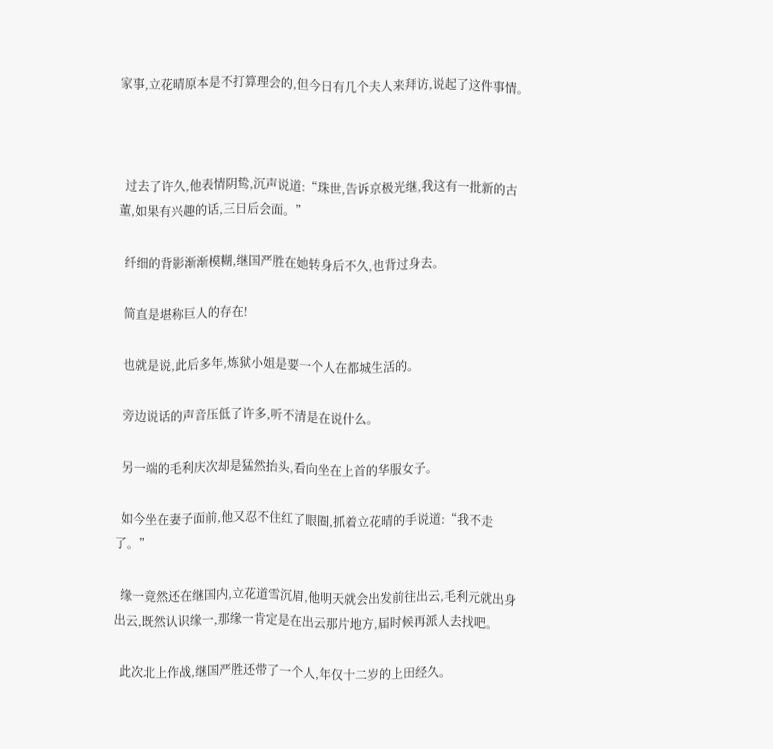家事,立花晴原本是不打算理会的,但今日有几个夫人来拜访,说起了这件事情。



  过去了许久,他表情阴鸷,沉声说道:“珠世,告诉京极光继,我这有一批新的古董,如果有兴趣的话,三日后会面。”

  纤细的背影渐渐模糊,继国严胜在她转身后不久,也背过身去。

  简直是堪称巨人的存在!

  也就是说,此后多年,炼狱小姐是要一个人在都城生活的。

  旁边说话的声音压低了许多,听不清是在说什么。

  另一端的毛利庆次却是猛然抬头,看向坐在上首的华服女子。

  如今坐在妻子面前,他又忍不住红了眼圈,抓着立花晴的手说道:“我不走了。”

  缘一竟然还在继国内,立花道雪沉眉,他明天就会出发前往出云,毛利元就出身出云,既然认识缘一,那缘一肯定是在出云那片地方,届时候再派人去找吧。

  此次北上作战,继国严胜还带了一个人,年仅十二岁的上田经久。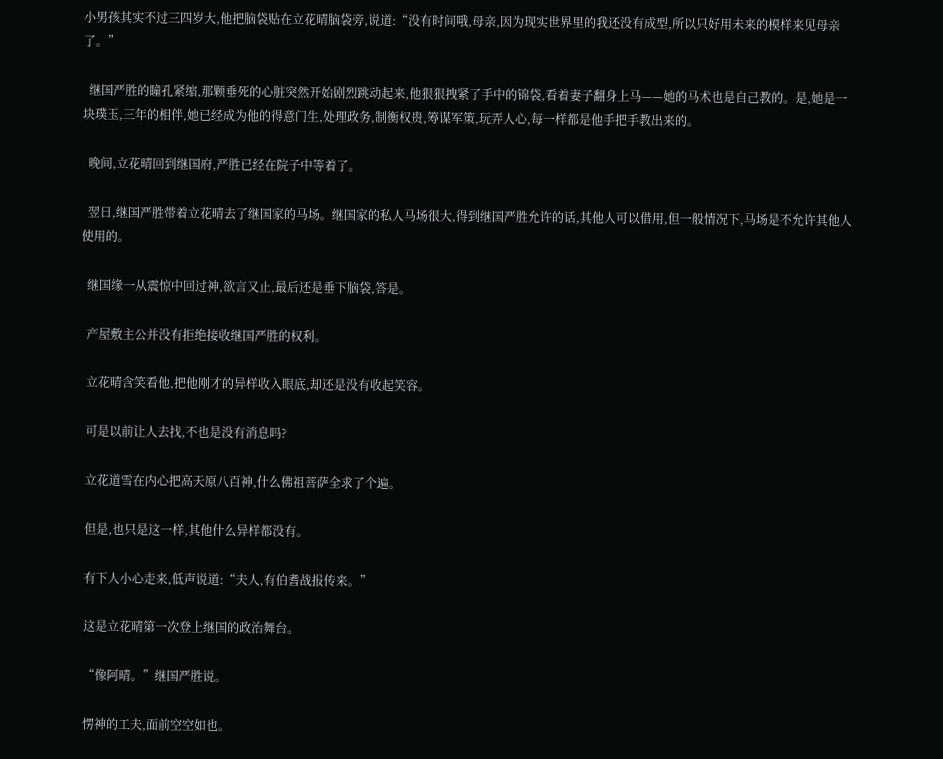小男孩其实不过三四岁大,他把脑袋贴在立花晴脑袋旁,说道:“没有时间哦,母亲,因为现实世界里的我还没有成型,所以只好用未来的模样来见母亲了。”

  继国严胜的瞳孔紧缩,那颗垂死的心脏突然开始剧烈跳动起来,他狠狠拽紧了手中的锦袋,看着妻子翻身上马——她的马术也是自己教的。是,她是一块璞玉,三年的相伴,她已经成为他的得意门生,处理政务,制衡权贵,筹谋军策,玩弄人心,每一样都是他手把手教出来的。

  晚间,立花晴回到继国府,严胜已经在院子中等着了。

  翌日,继国严胜带着立花晴去了继国家的马场。继国家的私人马场很大,得到继国严胜允许的话,其他人可以借用,但一般情况下,马场是不允许其他人使用的。

  继国缘一从震惊中回过神,欲言又止,最后还是垂下脑袋,答是。

  产屋敷主公并没有拒绝接收继国严胜的权利。

  立花晴含笑看他,把他刚才的异样收入眼底,却还是没有收起笑容。

  可是以前让人去找,不也是没有消息吗?

  立花道雪在内心把高天原八百神,什么佛祖菩萨全求了个遍。

  但是,也只是这一样,其他什么异样都没有。

  有下人小心走来,低声说道:“夫人,有伯耆战报传来。”

  这是立花晴第一次登上继国的政治舞台。

  “像阿晴。”继国严胜说。

  愣神的工夫,面前空空如也。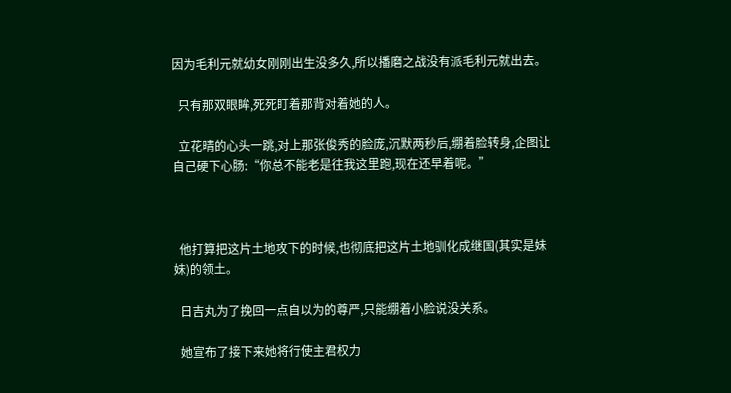因为毛利元就幼女刚刚出生没多久,所以播磨之战没有派毛利元就出去。

  只有那双眼眸,死死盯着那背对着她的人。

  立花晴的心头一跳,对上那张俊秀的脸庞,沉默两秒后,绷着脸转身,企图让自己硬下心肠:“你总不能老是往我这里跑,现在还早着呢。”



  他打算把这片土地攻下的时候,也彻底把这片土地驯化成继国(其实是妹妹)的领土。

  日吉丸为了挽回一点自以为的尊严,只能绷着小脸说没关系。

  她宣布了接下来她将行使主君权力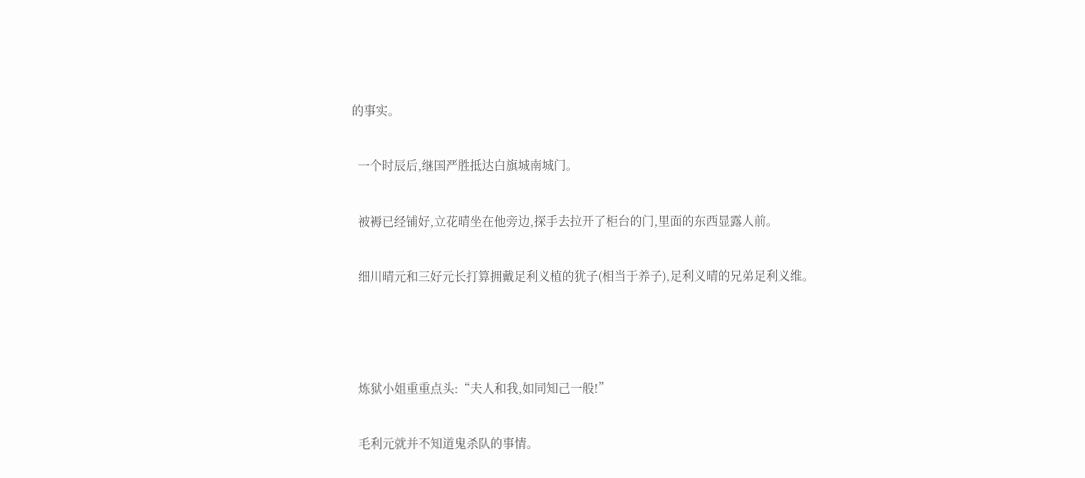的事实。

  一个时辰后,继国严胜抵达白旗城南城门。

  被褥已经铺好,立花晴坐在他旁边,探手去拉开了柜台的门,里面的东西显露人前。

  细川晴元和三好元长打算拥戴足利义植的犹子(相当于养子),足利义晴的兄弟足利义维。



  炼狱小姐重重点头:“夫人和我,如同知己一般!”

  毛利元就并不知道鬼杀队的事情。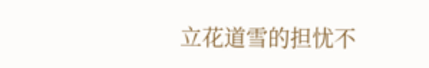立花道雪的担忧不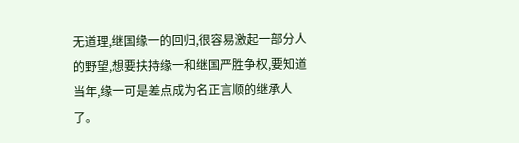无道理,继国缘一的回归,很容易激起一部分人的野望,想要扶持缘一和继国严胜争权,要知道当年,缘一可是差点成为名正言顺的继承人了。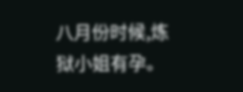八月份时候,炼狱小姐有孕。